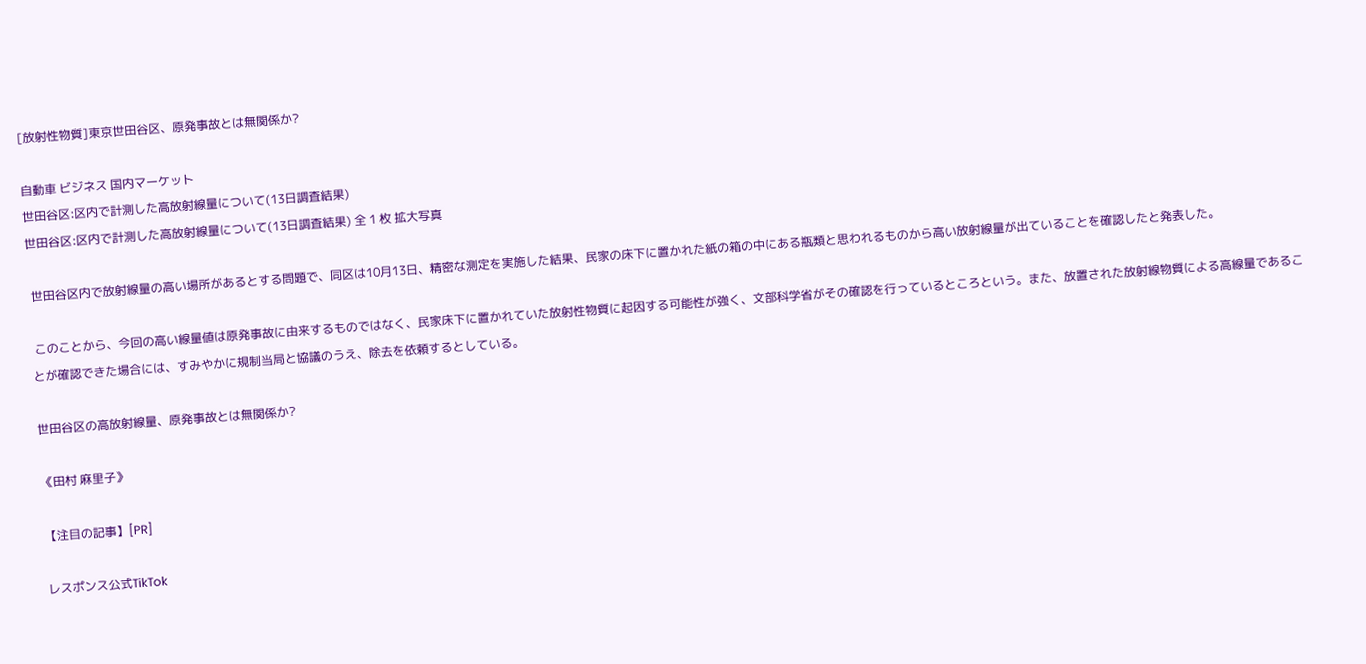[放射性物質]東京世田谷区、原発事故とは無関係か?

自動車 ビジネス 国内マーケット
世田谷区:区内で計測した高放射線量について(13日調査結果)
世田谷区:区内で計測した高放射線量について(13日調査結果) 全 1 枚 拡大写真

 世田谷区内で放射線量の高い場所があるとする問題で、同区は10月13日、精密な測定を実施した結果、民家の床下に置かれた紙の箱の中にある瓶類と思われるものから高い放射線量が出ていることを確認したと発表した。

 このことから、今回の高い線量値は原発事故に由来するものではなく、民家床下に置かれていた放射性物質に起因する可能性が強く、文部科学省がその確認を行っているところという。また、放置された放射線物質による高線量であることが確認できた場合には、すみやかに規制当局と協議のうえ、除去を依頼するとしている。

世田谷区の高放射線量、原発事故とは無関係か?

《田村 麻里子》

【注目の記事】[PR]

レスポンス公式TikTok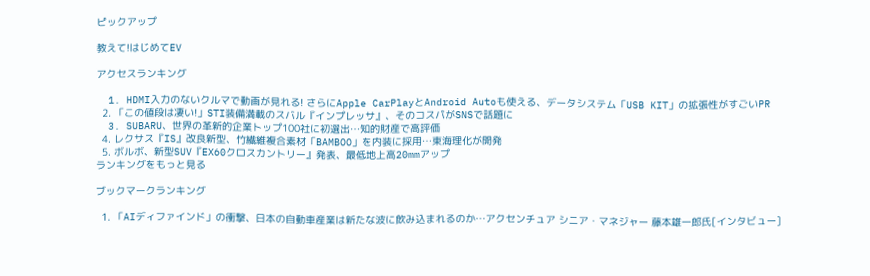ピックアップ

教えて!はじめてEV

アクセスランキング

  1. HDMI入力のないクルマで動画が見れる! さらにApple CarPlayとAndroid Autoも使える、データシステム「USB KIT」の拡張性がすごいPR
  2. 「この値段は凄い!」STI装備満載のスバル『インプレッサ』、そのコスパがSNSで話題に
  3. SUBARU、世界の革新的企業トップ100社に初選出…知的財産で高評価
  4. レクサス『IS』改良新型、竹繊維複合素材「BAMBOO」を内装に採用…東海理化が開発
  5. ボルボ、新型SUV『EX60クロスカントリー』発表、最低地上高20mmアップ
ランキングをもっと見る

ブックマークランキング

  1. 「AIディファインド」の衝撃、日本の自動車産業は新たな波に飲み込まれるのか…アクセンチュア シニア・マネジャー 藤本雄一郎氏[インタビュー]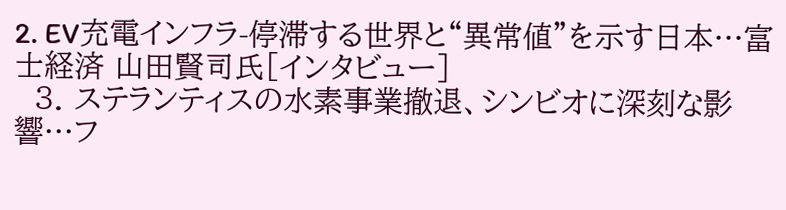2. EV充電インフラ-停滞する世界と“異常値”を示す日本…富士経済 山田賢司氏[インタビュー]
  3. ステランティスの水素事業撤退、シンビオに深刻な影響…フ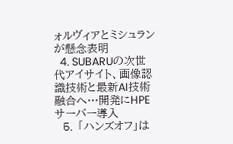ォルヴィアとミシュランが懸念表明
  4. SUBARUの次世代アイサイト、画像認識技術と最新AI技術融合へ…開発にHPEサーバー導入
  5. 「ハンズオフ」は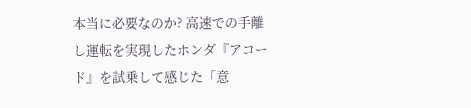本当に必要なのか? 高速での手離し運転を実現したホンダ『アコード』を試乗して感じた「意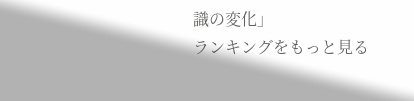識の変化」
ランキングをもっと見る